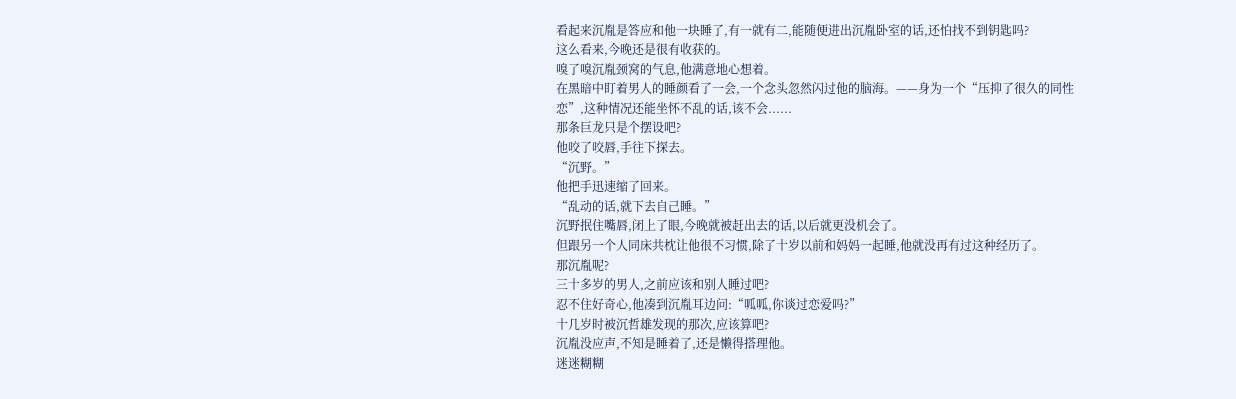看起来沉胤是答应和他一块睡了,有一就有二,能随便进出沉胤卧室的话,还怕找不到钥匙吗?
这么看来,今晚还是很有收获的。
嗅了嗅沉胤颈窝的气息,他满意地心想着。
在黑暗中盯着男人的睡颜看了一会,一个念头忽然闪过他的脑海。——身为一个“压抑了很久的同性恋”,这种情况还能坐怀不乱的话,该不会......
那条巨龙只是个摆设吧?
他咬了咬唇,手往下探去。
“沉野。”
他把手迅速缩了回来。
“乱动的话,就下去自己睡。”
沉野抿住嘴唇,闭上了眼,今晚就被赶出去的话,以后就更没机会了。
但跟另一个人同床共枕让他很不习惯,除了十岁以前和妈妈一起睡,他就没再有过这种经历了。
那沉胤呢?
三十多岁的男人,之前应该和别人睡过吧?
忍不住好奇心,他凑到沉胤耳边问:“呱呱,你谈过恋爱吗?”
十几岁时被沉哲雄发现的那次,应该算吧?
沉胤没应声,不知是睡着了,还是懒得搭理他。
迷迷糊糊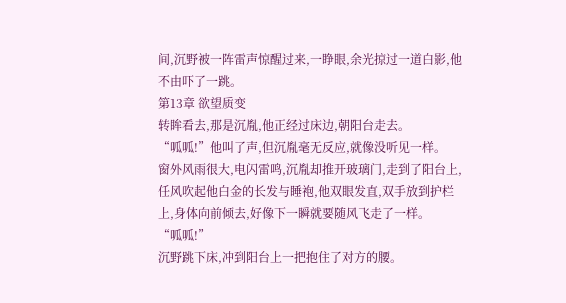间,沉野被一阵雷声惊醒过来,一睁眼,余光掠过一道白影,他不由吓了一跳。
第13章 欲望质变
转眸看去,那是沉胤,他正经过床边,朝阳台走去。
“呱呱!”他叫了声,但沉胤毫无反应,就像没听见一样。
窗外风雨很大,电闪雷鸣,沉胤却推开玻璃门,走到了阳台上,任风吹起他白金的长发与睡袍,他双眼发直,双手放到护栏上,身体向前倾去,好像下一瞬就要随风飞走了一样。
“呱呱!”
沉野跳下床,冲到阳台上一把抱住了对方的腰。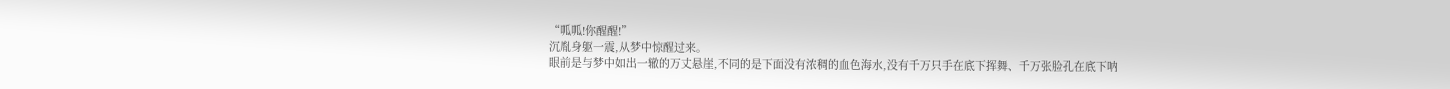“呱呱!你醒醒!”
沉胤身躯一震,从梦中惊醒过来。
眼前是与梦中如出一辙的万丈悬崖,不同的是下面没有浓稠的血色海水,没有千万只手在底下挥舞、千万张脸孔在底下呐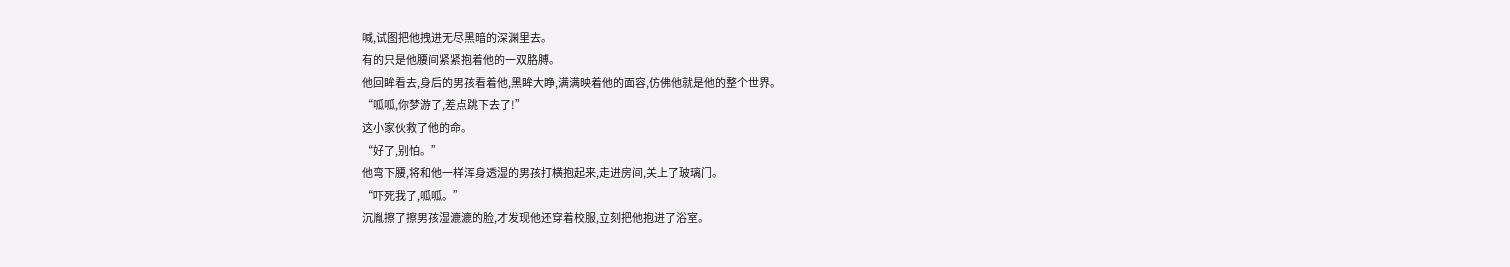喊,试图把他拽进无尽黑暗的深渊里去。
有的只是他腰间紧紧抱着他的一双胳膊。
他回眸看去,身后的男孩看着他,黑眸大睁,满满映着他的面容,仿佛他就是他的整个世界。
“呱呱,你梦游了,差点跳下去了!”
这小家伙救了他的命。
“好了,别怕。”
他弯下腰,将和他一样浑身透湿的男孩打横抱起来,走进房间,关上了玻璃门。
“吓死我了,呱呱。”
沉胤擦了擦男孩湿漉漉的脸,才发现他还穿着校服,立刻把他抱进了浴室。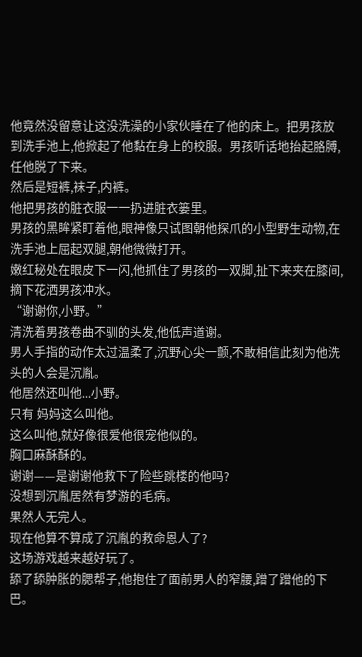他竟然没留意让这没洗澡的小家伙睡在了他的床上。把男孩放到洗手池上,他掀起了他黏在身上的校服。男孩听话地抬起胳膊,任他脱了下来。
然后是短裤,袜子,内裤。
他把男孩的脏衣服一一扔进脏衣篓里。
男孩的黑眸紧盯着他,眼神像只试图朝他探爪的小型野生动物,在洗手池上屈起双腿,朝他微微打开。
嫩红秘处在眼皮下一闪,他抓住了男孩的一双脚,扯下来夹在膝间,摘下花洒男孩冲水。
“谢谢你,小野。”
清洗着男孩卷曲不驯的头发,他低声道谢。
男人手指的动作太过温柔了,沉野心尖一颤,不敢相信此刻为他洗头的人会是沉胤。
他居然还叫他...小野。
只有 妈妈这么叫他。
这么叫他,就好像很爱他很宠他似的。
胸口麻酥酥的。
谢谢——是谢谢他救下了险些跳楼的他吗?
没想到沉胤居然有梦游的毛病。
果然人无完人。
现在他算不算成了沉胤的救命恩人了?
这场游戏越来越好玩了。
舔了舔肿胀的腮帮子,他抱住了面前男人的窄腰,蹭了蹭他的下巴。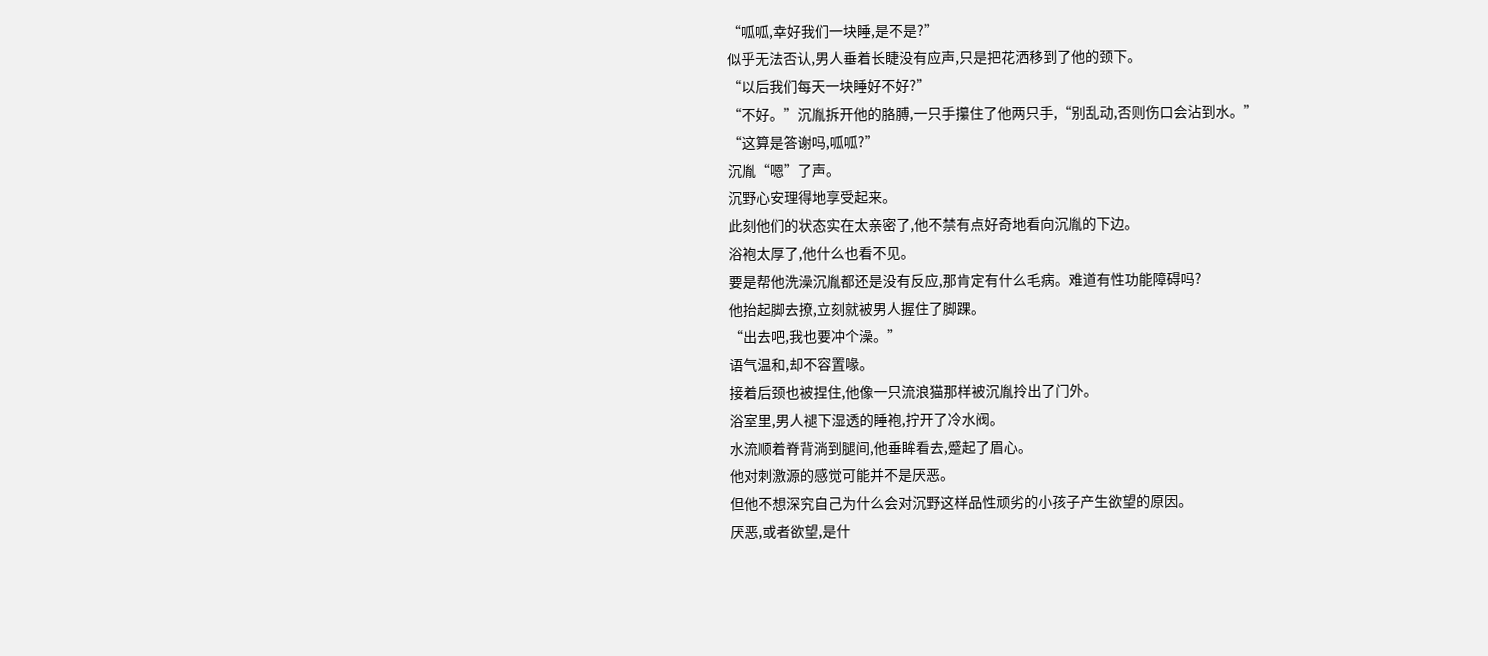“呱呱,幸好我们一块睡,是不是?”
似乎无法否认,男人垂着长睫没有应声,只是把花洒移到了他的颈下。
“以后我们每天一块睡好不好?”
“不好。”沉胤拆开他的胳膊,一只手攥住了他两只手,“别乱动,否则伤口会沾到水。”
“这算是答谢吗,呱呱?”
沉胤“嗯”了声。
沉野心安理得地享受起来。
此刻他们的状态实在太亲密了,他不禁有点好奇地看向沉胤的下边。
浴袍太厚了,他什么也看不见。
要是帮他洗澡沉胤都还是没有反应,那肯定有什么毛病。难道有性功能障碍吗?
他抬起脚去撩,立刻就被男人握住了脚踝。
“出去吧,我也要冲个澡。”
语气温和,却不容置喙。
接着后颈也被捏住,他像一只流浪猫那样被沉胤拎出了门外。
浴室里,男人褪下湿透的睡袍,拧开了冷水阀。
水流顺着脊背淌到腿间,他垂眸看去,蹙起了眉心。
他对刺激源的感觉可能并不是厌恶。
但他不想深究自己为什么会对沉野这样品性顽劣的小孩子产生欲望的原因。
厌恶,或者欲望,是什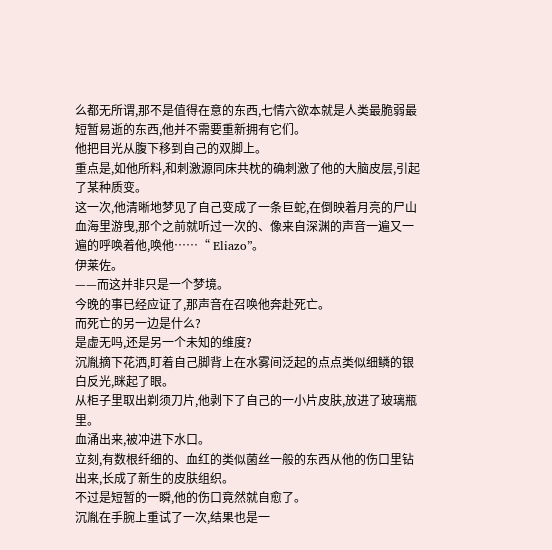么都无所谓,那不是值得在意的东西,七情六欲本就是人类最脆弱最短暂易逝的东西,他并不需要重新拥有它们。
他把目光从腹下移到自己的双脚上。
重点是,如他所料,和刺激源同床共枕的确刺激了他的大脑皮层,引起了某种质变。
这一次,他清晰地梦见了自己变成了一条巨蛇,在倒映着月亮的尸山血海里游曳,那个之前就听过一次的、像来自深渊的声音一遍又一遍的呼唤着他,唤他……“ Eliazo”。
伊莱佐。
——而这并非只是一个梦境。
今晚的事已经应证了,那声音在召唤他奔赴死亡。
而死亡的另一边是什么?
是虚无吗,还是另一个未知的维度?
沉胤摘下花洒,盯着自己脚背上在水雾间泛起的点点类似细鳞的银白反光,眯起了眼。
从柜子里取出剃须刀片,他剥下了自己的一小片皮肤,放进了玻璃瓶里。
血涌出来,被冲进下水口。
立刻,有数根纤细的、血红的类似菌丝一般的东西从他的伤口里钻出来,长成了新生的皮肤组织。
不过是短暂的一瞬,他的伤口竟然就自愈了。
沉胤在手腕上重试了一次,结果也是一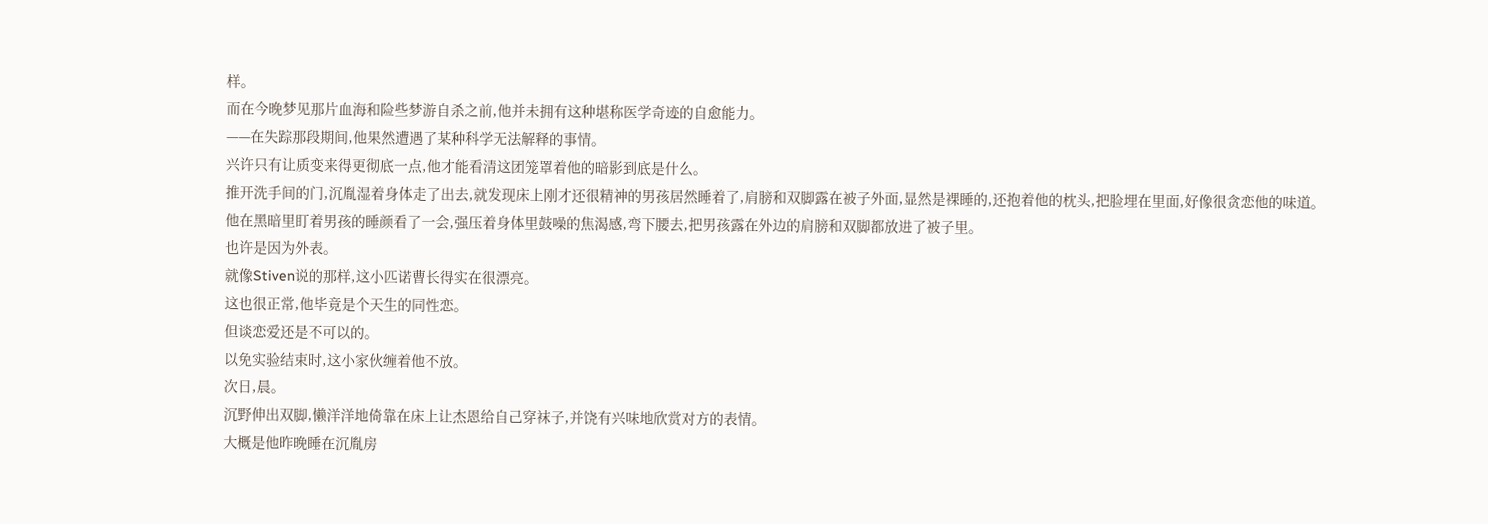样。
而在今晚梦见那片血海和险些梦游自杀之前,他并未拥有这种堪称医学奇迹的自愈能力。
——在失踪那段期间,他果然遭遇了某种科学无法解释的事情。
兴许只有让质变来得更彻底一点,他才能看清这团笼罩着他的暗影到底是什么。
推开洗手间的门,沉胤湿着身体走了出去,就发现床上刚才还很精神的男孩居然睡着了,肩膀和双脚露在被子外面,显然是裸睡的,还抱着他的枕头,把脸埋在里面,好像很贪恋他的味道。
他在黑暗里盯着男孩的睡颜看了一会,强压着身体里鼓噪的焦渴感,弯下腰去,把男孩露在外边的肩膀和双脚都放进了被子里。
也许是因为外表。
就像Stiven说的那样,这小匹诺曹长得实在很漂亮。
这也很正常,他毕竟是个天生的同性恋。
但谈恋爱还是不可以的。
以免实验结束时,这小家伙缠着他不放。
次日,晨。
沉野伸出双脚,懒洋洋地倚靠在床上让杰恩给自己穿袜子,并饶有兴味地欣赏对方的表情。
大概是他昨晚睡在沉胤房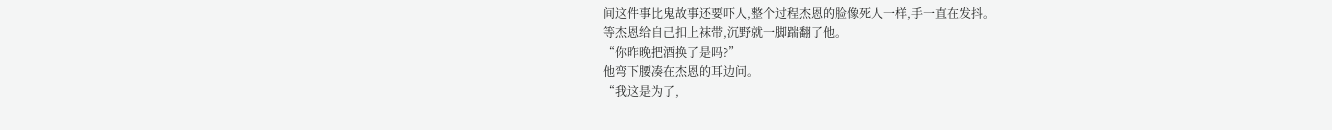间这件事比鬼故事还要吓人,整个过程杰恩的脸像死人一样,手一直在发抖。
等杰恩给自己扣上袜带,沉野就一脚踹翻了他。
“你昨晚把酒换了是吗?”
他弯下腰凑在杰恩的耳边问。
“我这是为了,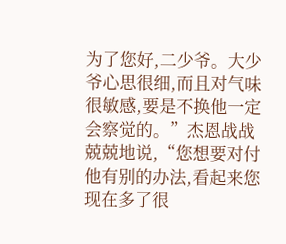为了您好,二少爷。大少爷心思很细,而且对气味很敏感,要是不换他一定会察觉的。”杰恩战战兢兢地说,“您想要对付他有别的办法,看起来您现在多了很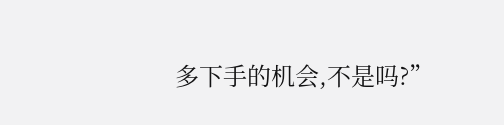多下手的机会,不是吗?”